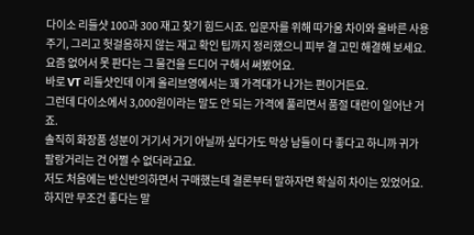다이소 리들샷 100과 300 재고 찾기 힘드시죠. 입문자를 위해 따가움 차이와 올바른 사용 주기, 그리고 헛걸음하지 않는 재고 확인 팁까지 정리했으니 피부 결 고민 해결해 보세요.
요즘 없어서 못 판다는 그 물건을 드디어 구해서 써봤어요.
바로 VT 리들샷인데 이게 올리브영에서는 꽤 가격대가 나가는 편이거든요.
그런데 다이소에서 3,000원이라는 말도 안 되는 가격에 풀리면서 품절 대란이 일어난 거죠.
솔직히 화장품 성분이 거기서 거기 아닐까 싶다가도 막상 남들이 다 좋다고 하니까 귀가 팔랑거리는 건 어쩔 수 없더라고요.
저도 처음에는 반신반의하면서 구매했는데 결론부터 말하자면 확실히 차이는 있었어요.
하지만 무조건 좋다는 말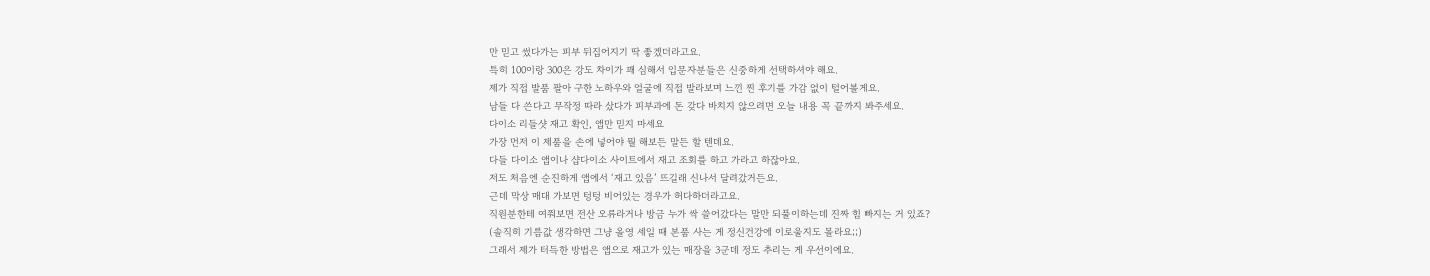만 믿고 썼다가는 피부 뒤집어지기 딱 좋겠더라고요.
특히 100이랑 300은 강도 차이가 꽤 심해서 입문자분들은 신중하게 선택하셔야 해요.
제가 직접 발품 팔아 구한 노하우와 얼굴에 직접 발라보며 느낀 찐 후기를 가감 없이 털어볼게요.
남들 다 쓴다고 무작정 따라 샀다가 피부과에 돈 갖다 바치지 않으려면 오늘 내용 꼭 끝까지 봐주세요.
다이소 리들샷 재고 확인, 앱만 믿지 마세요
가장 먼저 이 제품을 손에 넣어야 뭘 해보든 말든 할 텐데요.
다들 다이소 앱이나 샵다이소 사이트에서 재고 조회를 하고 가라고 하잖아요.
저도 처음엔 순진하게 앱에서 ‘재고 있음’ 뜨길래 신나서 달려갔거든요.
근데 막상 매대 가보면 텅텅 비어있는 경우가 허다하더라고요.
직원분한테 여쭤보면 전산 오류라거나 방금 누가 싹 쓸어갔다는 말만 되풀이하는데 진짜 힘 빠지는 거 있죠?
(솔직히 기름값 생각하면 그냥 올영 세일 때 본품 사는 게 정신건강에 이로울지도 몰라요;;)
그래서 제가 터득한 방법은 앱으로 재고가 있는 매장을 3군데 정도 추리는 게 우선이에요.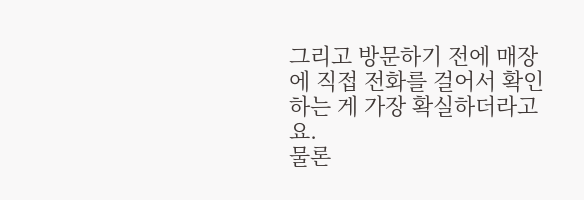그리고 방문하기 전에 매장에 직접 전화를 걸어서 확인하는 게 가장 확실하더라고요.
물론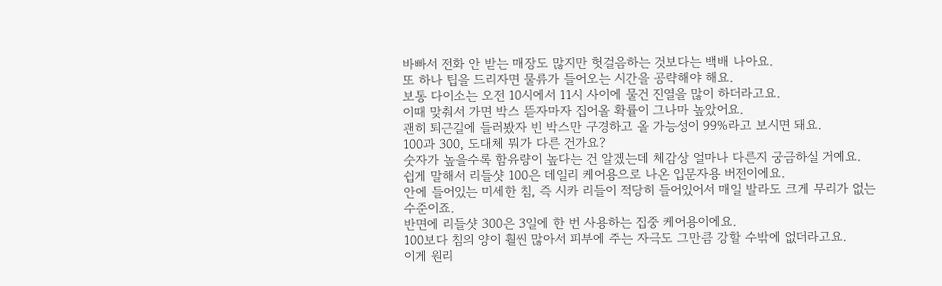바빠서 전화 안 받는 매장도 많지만 헛걸음하는 것보다는 백배 나아요.
또 하나 팁을 드리자면 물류가 들어오는 시간을 공략해야 해요.
보통 다이소는 오전 10시에서 11시 사이에 물건 진열을 많이 하더라고요.
이때 맞춰서 가면 박스 뜯자마자 집어올 확률이 그나마 높았어요.
괜히 퇴근길에 들러봤자 빈 박스만 구경하고 올 가능성이 99%라고 보시면 돼요.
100과 300, 도대체 뭐가 다른 건가요?
숫자가 높을수록 함유량이 높다는 건 알겠는데 체감상 얼마나 다른지 궁금하실 거예요.
쉽게 말해서 리들샷 100은 데일리 케어용으로 나온 입문자용 버전이에요.
안에 들어있는 미세한 침, 즉 시카 리들이 적당히 들어있어서 매일 발라도 크게 무리가 없는 수준이죠.
반면에 리들샷 300은 3일에 한 번 사용하는 집중 케어용이에요.
100보다 침의 양이 훨씬 많아서 피부에 주는 자극도 그만큼 강할 수밖에 없더라고요.
이게 원리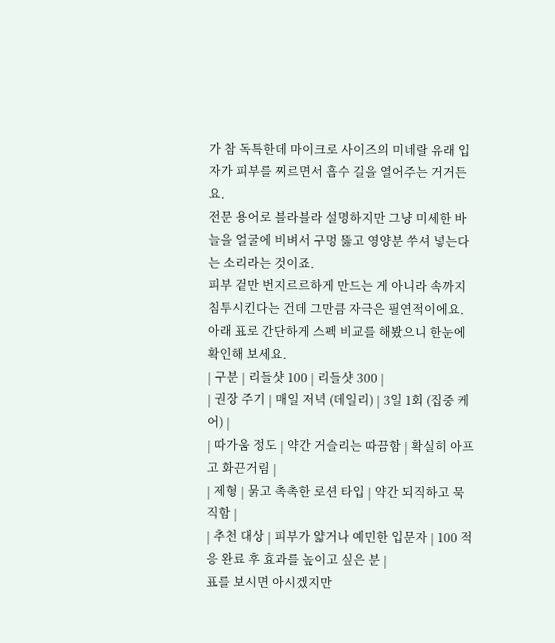가 참 독특한데 마이크로 사이즈의 미네랄 유래 입자가 피부를 찌르면서 흡수 길을 열어주는 거거든요.
전문 용어로 블라블라 설명하지만 그냥 미세한 바늘을 얼굴에 비벼서 구멍 뚫고 영양분 쑤셔 넣는다는 소리라는 것이죠.
피부 겉만 번지르르하게 만드는 게 아니라 속까지 침투시킨다는 건데 그만큼 자극은 필연적이에요.
아래 표로 간단하게 스펙 비교를 해봤으니 한눈에 확인해 보세요.
| 구분 | 리들샷 100 | 리들샷 300 |
| 권장 주기 | 매일 저녁 (데일리) | 3일 1회 (집중 케어) |
| 따가움 정도 | 약간 거슬리는 따끔함 | 확실히 아프고 화끈거림 |
| 제형 | 묽고 촉촉한 로션 타입 | 약간 되직하고 묵직함 |
| 추천 대상 | 피부가 얇거나 예민한 입문자 | 100 적응 완료 후 효과를 높이고 싶은 분 |
표를 보시면 아시겠지만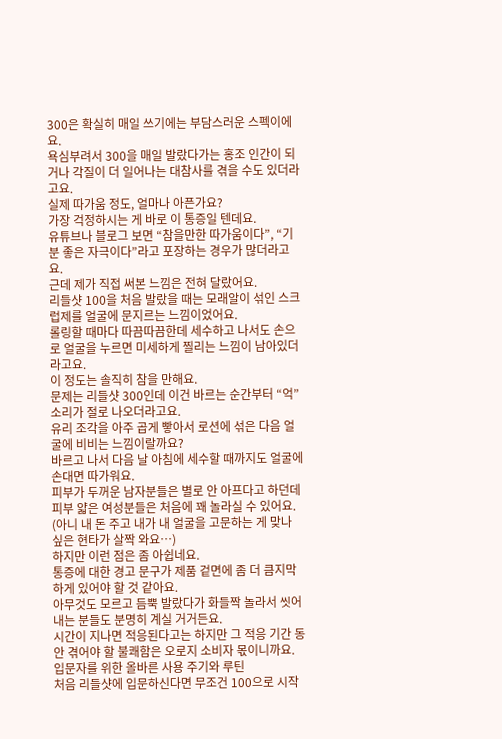300은 확실히 매일 쓰기에는 부담스러운 스펙이에요.
욕심부려서 300을 매일 발랐다가는 홍조 인간이 되거나 각질이 더 일어나는 대참사를 겪을 수도 있더라고요.
실제 따가움 정도, 얼마나 아픈가요?
가장 걱정하시는 게 바로 이 통증일 텐데요.
유튜브나 블로그 보면 “참을만한 따가움이다”, “기분 좋은 자극이다”라고 포장하는 경우가 많더라고요.
근데 제가 직접 써본 느낌은 전혀 달랐어요.
리들샷 100을 처음 발랐을 때는 모래알이 섞인 스크럽제를 얼굴에 문지르는 느낌이었어요.
롤링할 때마다 따끔따끔한데 세수하고 나서도 손으로 얼굴을 누르면 미세하게 찔리는 느낌이 남아있더라고요.
이 정도는 솔직히 참을 만해요.
문제는 리들샷 300인데 이건 바르는 순간부터 “억” 소리가 절로 나오더라고요.
유리 조각을 아주 곱게 빻아서 로션에 섞은 다음 얼굴에 비비는 느낌이랄까요?
바르고 나서 다음 날 아침에 세수할 때까지도 얼굴에 손대면 따가워요.
피부가 두꺼운 남자분들은 별로 안 아프다고 하던데 피부 얇은 여성분들은 처음에 꽤 놀라실 수 있어요.
(아니 내 돈 주고 내가 내 얼굴을 고문하는 게 맞나 싶은 현타가 살짝 와요…)
하지만 이런 점은 좀 아쉽네요.
통증에 대한 경고 문구가 제품 겉면에 좀 더 큼지막하게 있어야 할 것 같아요.
아무것도 모르고 듬뿍 발랐다가 화들짝 놀라서 씻어내는 분들도 분명히 계실 거거든요.
시간이 지나면 적응된다고는 하지만 그 적응 기간 동안 겪어야 할 불쾌함은 오로지 소비자 몫이니까요.
입문자를 위한 올바른 사용 주기와 루틴
처음 리들샷에 입문하신다면 무조건 100으로 시작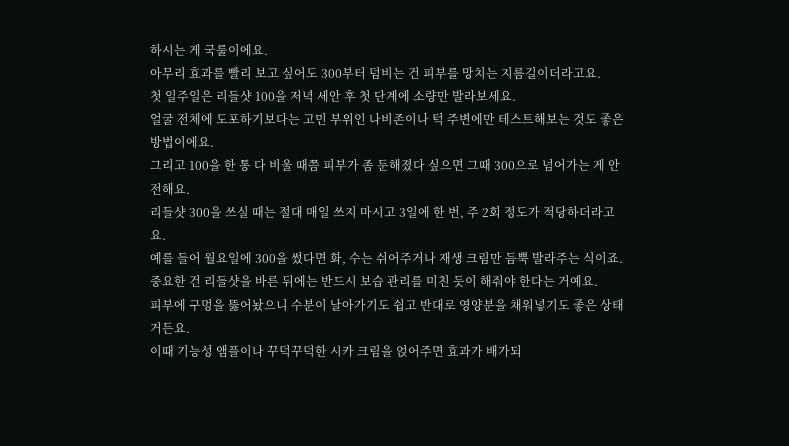하시는 게 국룰이에요.
아무리 효과를 빨리 보고 싶어도 300부터 덤비는 건 피부를 망치는 지름길이더라고요.
첫 일주일은 리들샷 100을 저녁 세안 후 첫 단계에 소량만 발라보세요.
얼굴 전체에 도포하기보다는 고민 부위인 나비존이나 턱 주변에만 테스트해보는 것도 좋은 방법이에요.
그리고 100을 한 통 다 비울 때쯤 피부가 좀 둔해졌다 싶으면 그때 300으로 넘어가는 게 안전해요.
리들샷 300을 쓰실 때는 절대 매일 쓰지 마시고 3일에 한 번, 주 2회 정도가 적당하더라고요.
예를 들어 월요일에 300을 썼다면 화, 수는 쉬어주거나 재생 크림만 듬뿍 발라주는 식이죠.
중요한 건 리들샷을 바른 뒤에는 반드시 보습 관리를 미친 듯이 해줘야 한다는 거예요.
피부에 구멍을 뚫어놨으니 수분이 날아가기도 쉽고 반대로 영양분을 채워넣기도 좋은 상태거든요.
이때 기능성 앰플이나 꾸덕꾸덕한 시카 크림을 얹어주면 효과가 배가되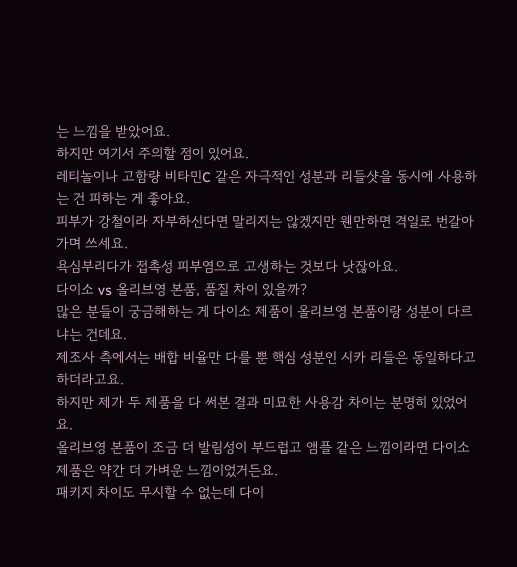는 느낌을 받았어요.
하지만 여기서 주의할 점이 있어요.
레티놀이나 고함량 비타민C 같은 자극적인 성분과 리들샷을 동시에 사용하는 건 피하는 게 좋아요.
피부가 강철이라 자부하신다면 말리지는 않겠지만 웬만하면 격일로 번갈아 가며 쓰세요.
욕심부리다가 접촉성 피부염으로 고생하는 것보다 낫잖아요.
다이소 vs 올리브영 본품, 품질 차이 있을까?
많은 분들이 궁금해하는 게 다이소 제품이 올리브영 본품이랑 성분이 다르냐는 건데요.
제조사 측에서는 배합 비율만 다를 뿐 핵심 성분인 시카 리들은 동일하다고 하더라고요.
하지만 제가 두 제품을 다 써본 결과 미묘한 사용감 차이는 분명히 있었어요.
올리브영 본품이 조금 더 발림성이 부드럽고 앰플 같은 느낌이라면 다이소 제품은 약간 더 가벼운 느낌이었거든요.
패키지 차이도 무시할 수 없는데 다이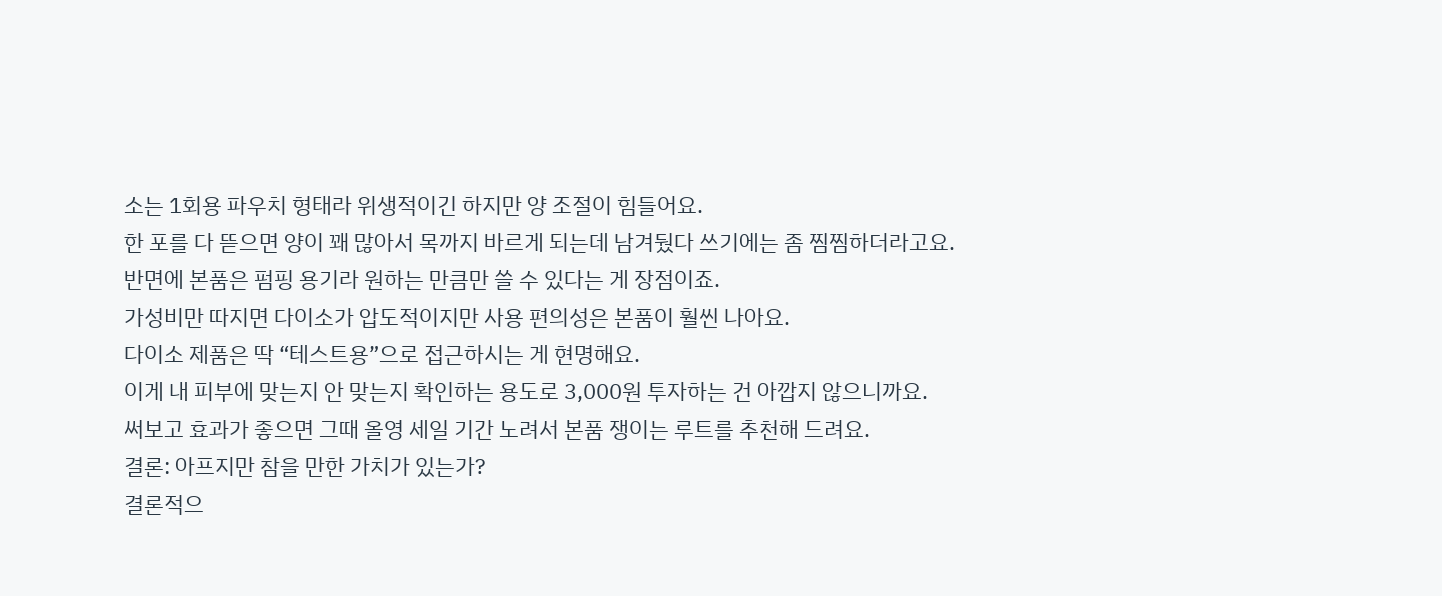소는 1회용 파우치 형태라 위생적이긴 하지만 양 조절이 힘들어요.
한 포를 다 뜯으면 양이 꽤 많아서 목까지 바르게 되는데 남겨뒀다 쓰기에는 좀 찜찜하더라고요.
반면에 본품은 펌핑 용기라 원하는 만큼만 쓸 수 있다는 게 장점이죠.
가성비만 따지면 다이소가 압도적이지만 사용 편의성은 본품이 훨씬 나아요.
다이소 제품은 딱 “테스트용”으로 접근하시는 게 현명해요.
이게 내 피부에 맞는지 안 맞는지 확인하는 용도로 3,000원 투자하는 건 아깝지 않으니까요.
써보고 효과가 좋으면 그때 올영 세일 기간 노려서 본품 쟁이는 루트를 추천해 드려요.
결론: 아프지만 참을 만한 가치가 있는가?
결론적으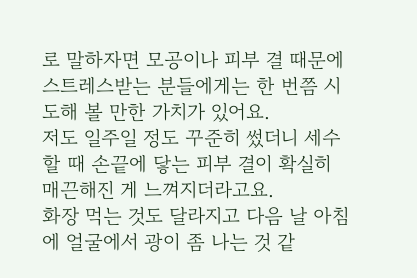로 말하자면 모공이나 피부 결 때문에 스트레스받는 분들에게는 한 번쯤 시도해 볼 만한 가치가 있어요.
저도 일주일 정도 꾸준히 썼더니 세수할 때 손끝에 닿는 피부 결이 확실히 매끈해진 게 느껴지더라고요.
화장 먹는 것도 달라지고 다음 날 아침에 얼굴에서 광이 좀 나는 것 같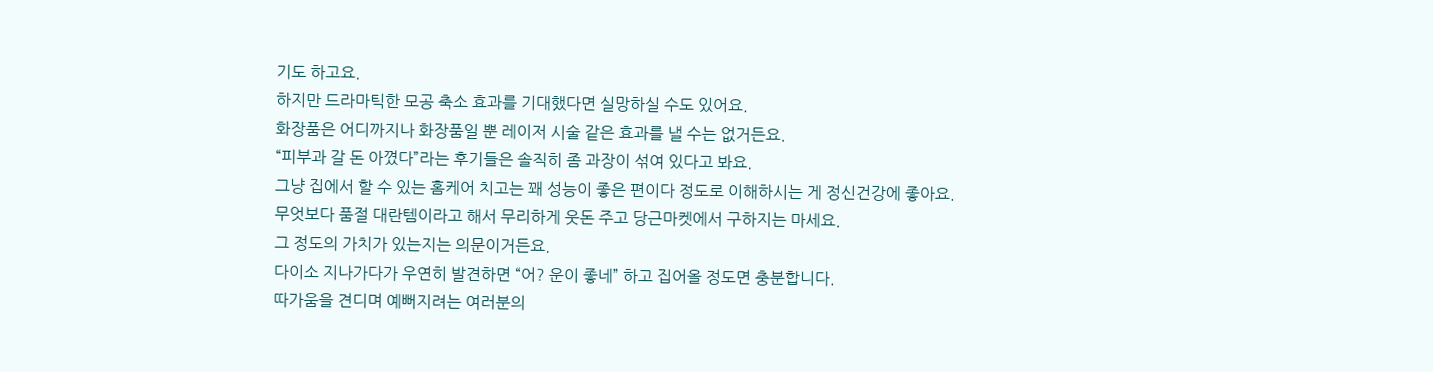기도 하고요.
하지만 드라마틱한 모공 축소 효과를 기대했다면 실망하실 수도 있어요.
화장품은 어디까지나 화장품일 뿐 레이저 시술 같은 효과를 낼 수는 없거든요.
“피부과 갈 돈 아꼈다”라는 후기들은 솔직히 좀 과장이 섞여 있다고 봐요.
그냥 집에서 할 수 있는 홈케어 치고는 꽤 성능이 좋은 편이다 정도로 이해하시는 게 정신건강에 좋아요.
무엇보다 품절 대란템이라고 해서 무리하게 웃돈 주고 당근마켓에서 구하지는 마세요.
그 정도의 가치가 있는지는 의문이거든요.
다이소 지나가다가 우연히 발견하면 “어? 운이 좋네” 하고 집어올 정도면 충분합니다.
따가움을 견디며 예뻐지려는 여러분의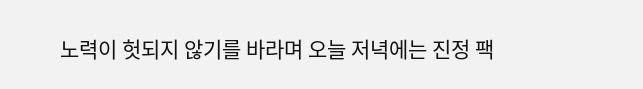노력이 헛되지 않기를 바라며 오늘 저녁에는 진정 팩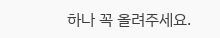하나 꼭 올려주세요.